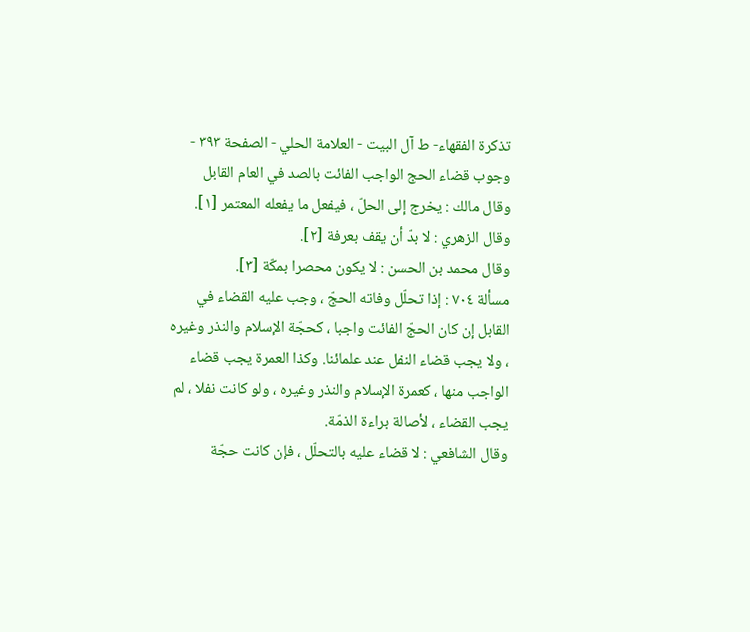تذكرة الفقهاء- ط آل البيت - العلامة الحلي - الصفحة ٣٩٣ - وجوب قضاء الحج الواجب الفائت بالصد في العام القابل
وقال مالك : يخرج إلى الحلّ ، فيفعل ما يفعله المعتمر [١].
وقال الزهري : لا بدّ أن يقف بعرفة [٢].
وقال محمد بن الحسن : لا يكون محصرا بمكّة [٣].
مسألة ٧٠٤ : إذا تحلّل وفاته الحجّ ، وجب عليه القضاء في القابل إن كان الحجّ الفائت واجبا ، كحجّة الإسلام والنذر وغيره ، ولا يجب قضاء النفل عند علمائنا. وكذا العمرة يجب قضاء الواجب منها ، كعمرة الإسلام والنذر وغيره ، ولو كانت نفلا ، لم يجب القضاء ، لأصالة براءة الذمّة.
وقال الشافعي : لا قضاء عليه بالتحلّل ، فإن كانت حجّة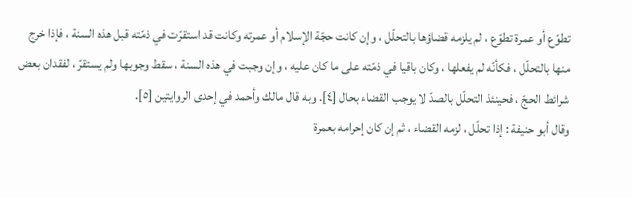تطوّع أو عمرة تطوّع ، لم يلزمه قضاؤها بالتحلّل ، وإن كانت حجّة الإسلام أو عمرته وكانت قد استقرّت في ذمّته قبل هذه السنة ، فإذا خرج منها بالتحلّل ، فكأنّه لم يفعلها ، وكان باقيا في ذمّته على ما كان عليه ، وإن وجبت في هذه السنة ، سقط وجوبها ولم يستقرّ ، لفقدان بعض شرائط الحجّ ، فحينئذ التحلّل بالصدّ لا يوجب القضاء بحال [٤]. وبه قال مالك وأحمد في إحدى الروايتين [٥].
وقال أبو حنيفة : إذا تحلّل ، لزمه القضاء ، ثم إن كان إحرامه بعمرة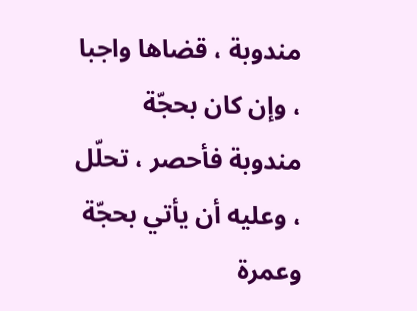مندوبة ، قضاها واجبا ، وإن كان بحجّة مندوبة فأحصر ، تحلّل ، وعليه أن يأتي بحجّة وعمرة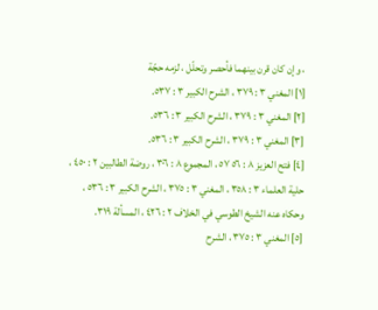، وإن كان قرن بينهما فأحصر وتحلّل ، لزمه حجّة
[١] المغني ٣ : ٣٧٩ ، الشرح الكبير ٣ : ٥٣٧.
[٢] المغني ٣ : ٣٧٩ ، الشرح الكبير ٣ : ٥٣٦.
[٣] المغني ٣ : ٣٧٩ ، الشرح الكبير ٣ : ٥٣٦.
[٤] فتح العزيز ٨ : ٥٦ ٥٧ ، المجموع ٨ : ٣٠٦ ، روضة الطالبين ٢ : ٤٥٠ ، حلية العلماء ٣ : ٣٥٨ ، المغني ٣ : ٣٧٥ ، الشرح الكبير ٣ : ٥٣٦ ، وحكاه عنه الشيخ الطوسي في الخلاف ٢ : ٤٢٦ ، المسألة ٣١٩.
[٥] المغني ٣ : ٣٧٥ ، الشرح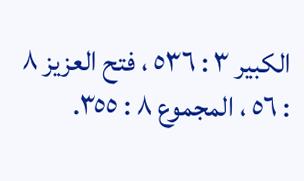الكبير ٣ : ٥٣٦ ، فتح العزيز ٨ : ٥٦ ، المجموع ٨ : ٣٥٥.